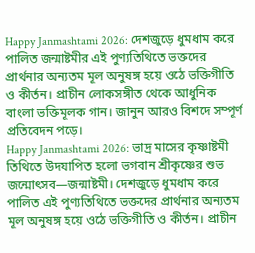Happy Janmashtami 2026: দেশজুড়ে ধুমধাম করে পালিত জন্মাষ্টমীর এই পুণ্যতিথিতে ভক্তদের প্রার্থনার অন্যতম মূল অনুষঙ্গ হয়ে ওঠে ভক্তিগীতি ও কীর্তন। প্রাচীন লোকসঙ্গীত থেকে আধুনিক বাংলা ভক্তিমূলক গান। জানুন আরও বিশদে সম্পূর্ণ প্রতিবেদন পড়ে।
Happy Janmashtami 2026: ভাদ্র মাসের কৃষ্ণাষ্টমী তিথিতে উদযাপিত হলো ভগবান শ্রীকৃষ্ণের শুভ জন্মোৎসব—জন্মাষ্টমী। দেশজুড়ে ধুমধাম করে পালিত এই পুণ্যতিথিতে ভক্তদের প্রার্থনার অন্যতম মূল অনুষঙ্গ হয়ে ওঠে ভক্তিগীতি ও কীর্তন। প্রাচীন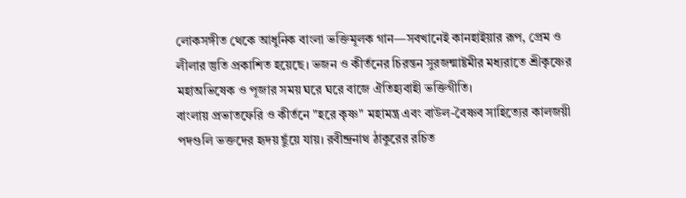লোকসঙ্গীত থেকে আধুনিক বাংলা ভক্তিমূলক গান—সবখানেই কানহাইয়ার রূপ, প্রেম ও লীলার স্তুতি প্রকাশিত হয়েছে। ভজন ও কীর্তনের চিরন্তন সুরজন্মাষ্টমীর মধ্যরাতে শ্রীকৃষ্ণের মহাঅভিষেক ও পূজার সময় ঘরে ঘরে বাজে ঐতিহ্যবাহী ভক্তিগীতি।
বাংলায় প্রভাতফেরি ও কীর্তনে "হরে কৃষ্ণ" মহামন্ত্র এবং বাউল-বৈষ্ণব সাহিত্যের কালজয়ী পদগুলি ভক্তদের হৃদয় ছুঁয়ে যায়। রবীন্দ্রনাথ ঠাকুরের রচিত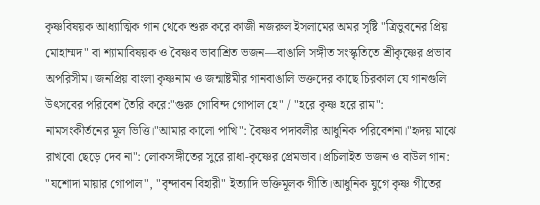কৃষ্ণবিষয়ক আধ্যাত্মিক গান থেকে শুরু করে কাজী নজরুল ইসলামের অমর সৃষ্টি "ত্রিভুবনের প্রিয় মোহাম্মদ" বা শ্যামাবিষয়ক ও বৈষ্ণব ভাবাশ্রিত ভজন—বাঙালি সঙ্গীত সংস্কৃতিতে শ্রীকৃষ্ণের প্রভাব অপরিসীম। জনপ্রিয় বাংলা কৃষ্ণনাম ও জন্মাষ্টমীর গানবাঙালি ভক্তদের কাছে চিরকাল যে গানগুলি উৎসবের পরিবেশ তৈরি করে:"গুরু গোবিন্দ গোপাল হে" / "হরে কৃষ্ণ হরে রাম":
নামসংকীর্তনের মূল ভিত্তি।"আমার কালো পাখি": বৈষ্ণব পদাবলীর আধুনিক পরিবেশনা।"হৃদয় মাঝে রাখবো ছেড়ে দেব না": লোকসঙ্গীতের সুরে রাধা-কৃষ্ণের প্রেমভাব।প্রচিলাইত ভজন ও বাউল গান: "যশোদা মায়ার গোপাল", "বৃন্দাবন বিহারী" ইত্যাদি ভক্তিমূলক গীতি।আধুনিক যুগে কৃষ্ণ গীতের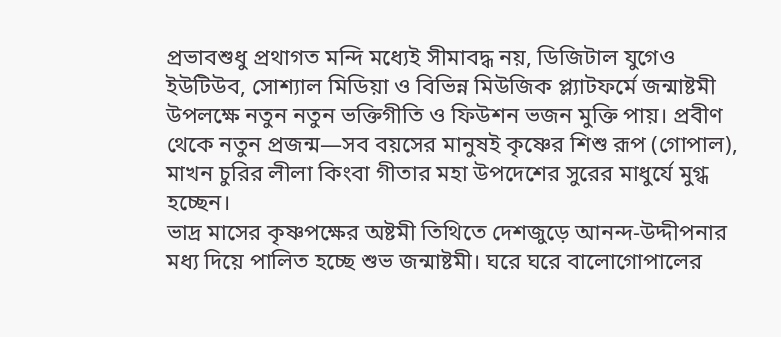প্রভাবশুধু প্রথাগত মন্দি মধ্যেই সীমাবদ্ধ নয়, ডিজিটাল যুগেও ইউটিউব, সোশ্যাল মিডিয়া ও বিভিন্ন মিউজিক প্ল্যাটফর্মে জন্মাষ্টমী উপলক্ষে নতুন নতুন ভক্তিগীতি ও ফিউশন ভজন মুক্তি পায়। প্রবীণ থেকে নতুন প্রজন্ম—সব বয়সের মানুষই কৃষ্ণের শিশু রূপ (গোপাল), মাখন চুরির লীলা কিংবা গীতার মহা উপদেশের সুরের মাধুর্যে মুগ্ধ হচ্ছেন।
ভাদ্র মাসের কৃষ্ণপক্ষের অষ্টমী তিথিতে দেশজুড়ে আনন্দ-উদ্দীপনার মধ্য দিয়ে পালিত হচ্ছে শুভ জন্মাষ্টমী। ঘরে ঘরে বালোগোপালের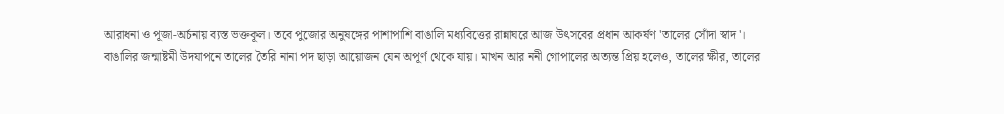আরাধনা ও পূজা-অর্চনায় ব্যস্ত ভক্তকূল। তবে পুজোর অনুষঙ্গের পাশাপাশি বাঙালি মধ্যবিত্তের রান্নাঘরে আজ উৎসবের প্রধান আকর্ষণ 'তালের সোঁদা স্বাদ'।
বাঙালির জন্মাষ্টমী উদযাপনে তালের তৈরি নানা পদ ছাড়া আয়োজন যেন অপূর্ণ থেকে যায়। মাখন আর ননী গোপালের অত্যন্ত প্রিয় হলেও, তালের ক্ষীর, তালের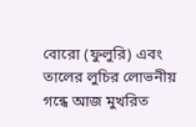বোরো (ফুলুরি) এবং তালের লুচির লোভনীয় গন্ধে আজ মুখরিত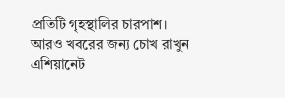প্রতিটি গৃহস্থালির চারপাশ।
আরও খবরের জন্য চোখ রাখুন এশিয়ানেট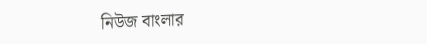নিউজ বাংলার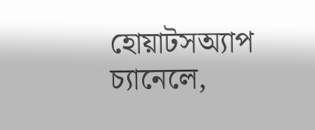হোয়াটসঅ্যাপ চ্যানেলে,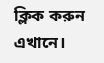ক্লিক করুন এখানে।